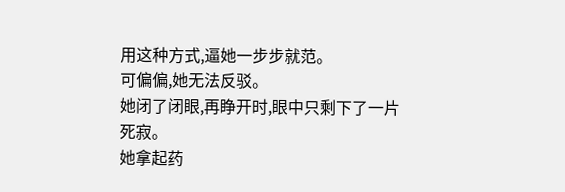用这种方式,逼她一步步就范。
可偏偏,她无法反驳。
她闭了闭眼,再睁开时,眼中只剩下了一片死寂。
她拿起药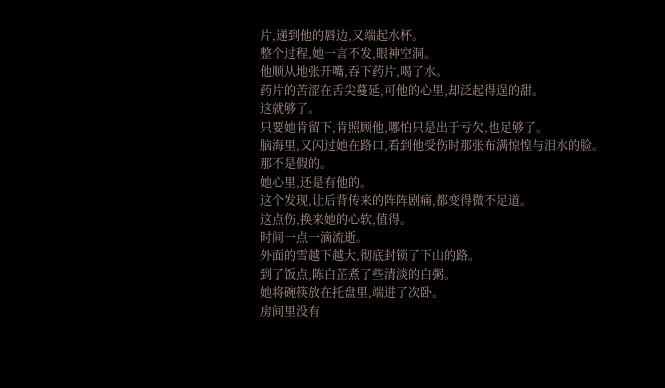片,递到他的唇边,又端起水杯。
整个过程,她一言不发,眼神空洞。
他顺从地张开嘴,吞下药片,喝了水。
药片的苦涩在舌尖蔓延,可他的心里,却泛起得逞的甜。
这就够了。
只要她肯留下,肯照顾他,哪怕只是出于亏欠,也足够了。
脑海里,又闪过她在路口,看到他受伤时那张布满惊惶与泪水的脸。
那不是假的。
她心里,还是有他的。
这个发现,让后背传来的阵阵剧痛,都变得微不足道。
这点伤,换来她的心软,值得。
时间一点一滴流逝。
外面的雪越下越大,彻底封锁了下山的路。
到了饭点,陈白芷煮了些清淡的白粥。
她将碗筷放在托盘里,端进了次卧。
房间里没有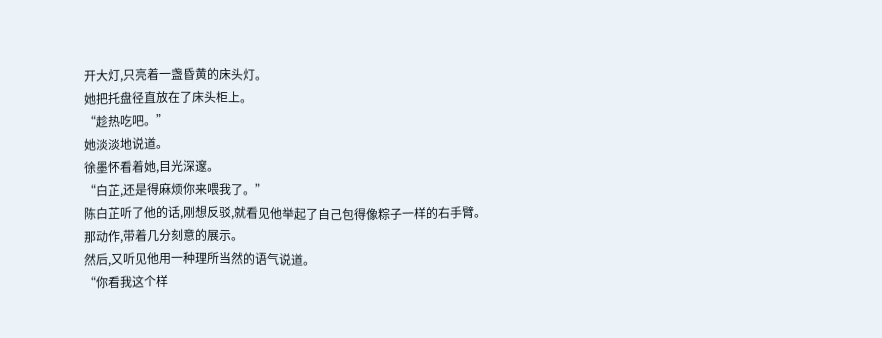开大灯,只亮着一盏昏黄的床头灯。
她把托盘径直放在了床头柜上。
“趁热吃吧。”
她淡淡地说道。
徐墨怀看着她,目光深邃。
“白芷,还是得麻烦你来喂我了。”
陈白芷听了他的话,刚想反驳,就看见他举起了自己包得像粽子一样的右手臂。
那动作,带着几分刻意的展示。
然后,又听见他用一种理所当然的语气说道。
“你看我这个样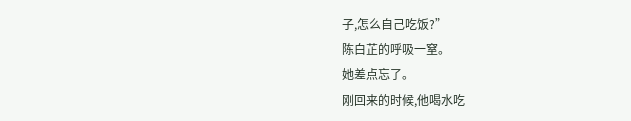子,怎么自己吃饭?”
陈白芷的呼吸一窒。
她差点忘了。
刚回来的时候,他喝水吃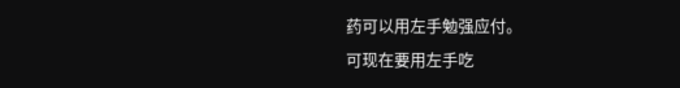药可以用左手勉强应付。
可现在要用左手吃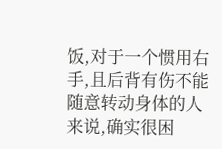饭,对于一个惯用右手,且后背有伤不能随意转动身体的人来说,确实很困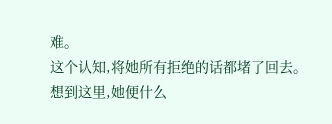难。
这个认知,将她所有拒绝的话都堵了回去。
想到这里,她便什么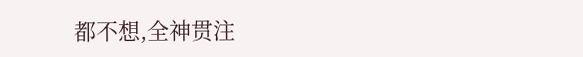都不想,全神贯注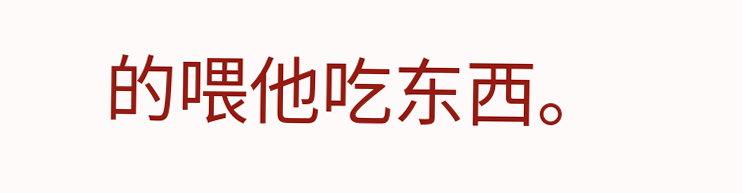的喂他吃东西。